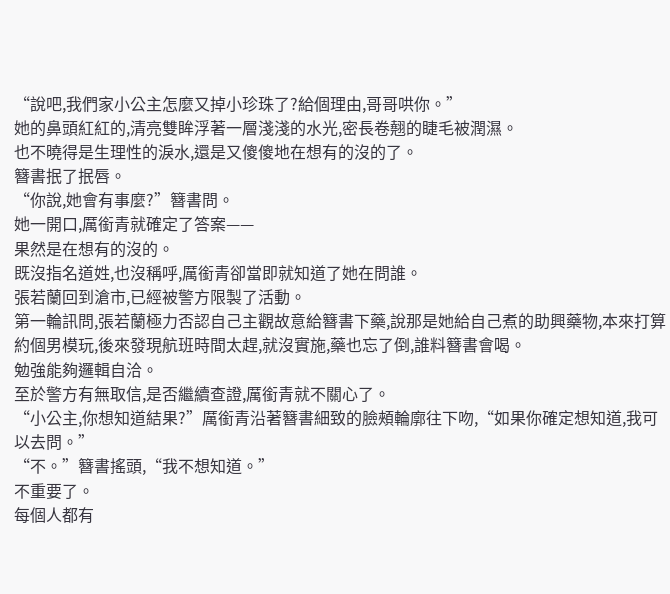“說吧,我們家小公主怎麼又掉小珍珠了?給個理由,哥哥哄你。”
她的鼻頭紅紅的,清亮雙眸浮著一層淺淺的水光,密長卷翹的睫毛被潤濕。
也不曉得是生理性的淚水,還是又傻傻地在想有的沒的了。
簪書抿了抿唇。
“你說,她會有事麼?”簪書問。
她一開口,厲銜青就確定了答案——
果然是在想有的沒的。
既沒指名道姓,也沒稱呼,厲銜青卻當即就知道了她在問誰。
張若蘭回到滄市,已經被警方限製了活動。
第一輪訊問,張若蘭極力否認自己主觀故意給簪書下藥,說那是她給自己煮的助興藥物,本來打算約個男模玩,後來發現航班時間太趕,就沒實施,藥也忘了倒,誰料簪書會喝。
勉強能夠邏輯自洽。
至於警方有無取信,是否繼續查證,厲銜青就不關心了。
“小公主,你想知道結果?”厲銜青沿著簪書細致的臉頰輪廓往下吻,“如果你確定想知道,我可以去問。”
“不。”簪書搖頭,“我不想知道。”
不重要了。
每個人都有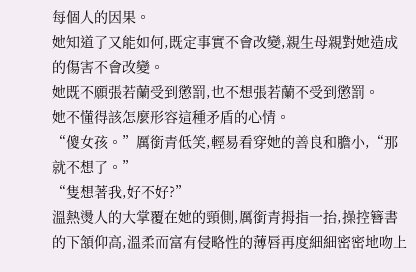每個人的因果。
她知道了又能如何,既定事實不會改變,親生母親對她造成的傷害不會改變。
她既不願張若蘭受到懲罰,也不想張若蘭不受到懲罰。
她不懂得該怎麼形容這種矛盾的心情。
“傻女孩。”厲銜青低笑,輕易看穿她的善良和膽小,“那就不想了。”
“隻想著我,好不好?”
溫熱燙人的大掌覆在她的頸側,厲銜青拇指一抬,操控簪書的下頷仰高,溫柔而富有侵略性的薄唇再度細細密密地吻上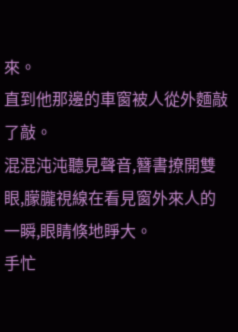來。
直到他那邊的車窗被人從外麵敲了敲。
混混沌沌聽見聲音,簪書撩開雙眼,朦朧視線在看見窗外來人的一瞬,眼睛倏地睜大。
手忙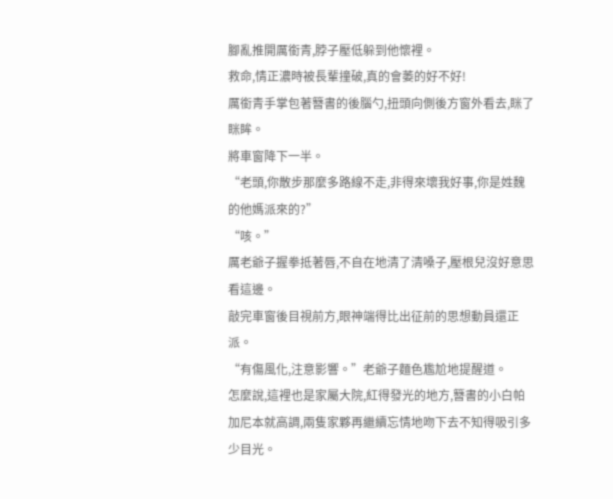腳亂推開厲銜青,脖子壓低躲到他懷裡。
救命,情正濃時被長輩撞破,真的會萎的好不好!
厲銜青手掌包著簪書的後腦勺,扭頭向側後方窗外看去,眯了眯眸。
將車窗降下一半。
“老頭,你散步那麼多路線不走,非得來壞我好事,你是姓魏的他媽派來的?”
“咳。”
厲老爺子握拳抵著唇,不自在地清了清嗓子,壓根兒沒好意思看這邊。
敲完車窗後目視前方,眼神端得比出征前的思想動員還正派。
“有傷風化,注意影響。”老爺子麵色尷尬地提醒道。
怎麼說,這裡也是家屬大院,紅得發光的地方,簪書的小白帕加尼本就高調,兩隻家夥再繼續忘情地吻下去不知得吸引多少目光。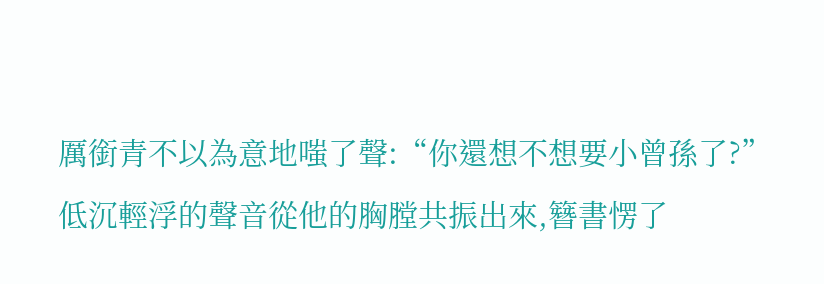厲銜青不以為意地嗤了聲:“你還想不想要小曾孫了?”
低沉輕浮的聲音從他的胸膛共振出來,簪書愣了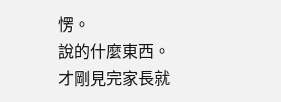愣。
說的什麼東西。
才剛見完家長就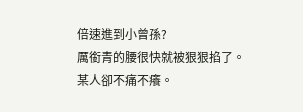倍速進到小曾孫?
厲銜青的腰很快就被狠狠掐了。
某人卻不痛不癢。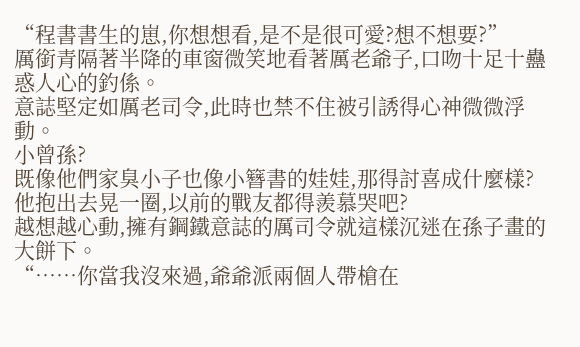“程書書生的崽,你想想看,是不是很可愛?想不想要?”
厲銜青隔著半降的車窗微笑地看著厲老爺子,口吻十足十蠱惑人心的釣係。
意誌堅定如厲老司令,此時也禁不住被引誘得心神微微浮動。
小曾孫?
既像他們家臭小子也像小簪書的娃娃,那得討喜成什麼樣?
他抱出去晃一圈,以前的戰友都得羨慕哭吧?
越想越心動,擁有鋼鐵意誌的厲司令就這樣沉迷在孫子畫的大餅下。
“……你當我沒來過,爺爺派兩個人帶槍在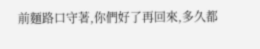前麵路口守著,你們好了再回來,多久都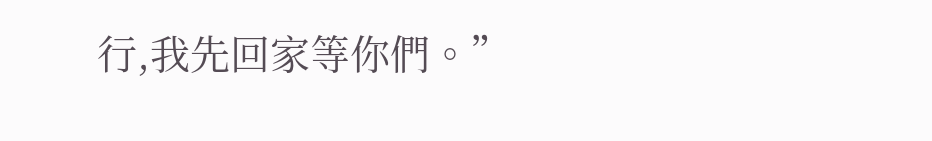行,我先回家等你們。”